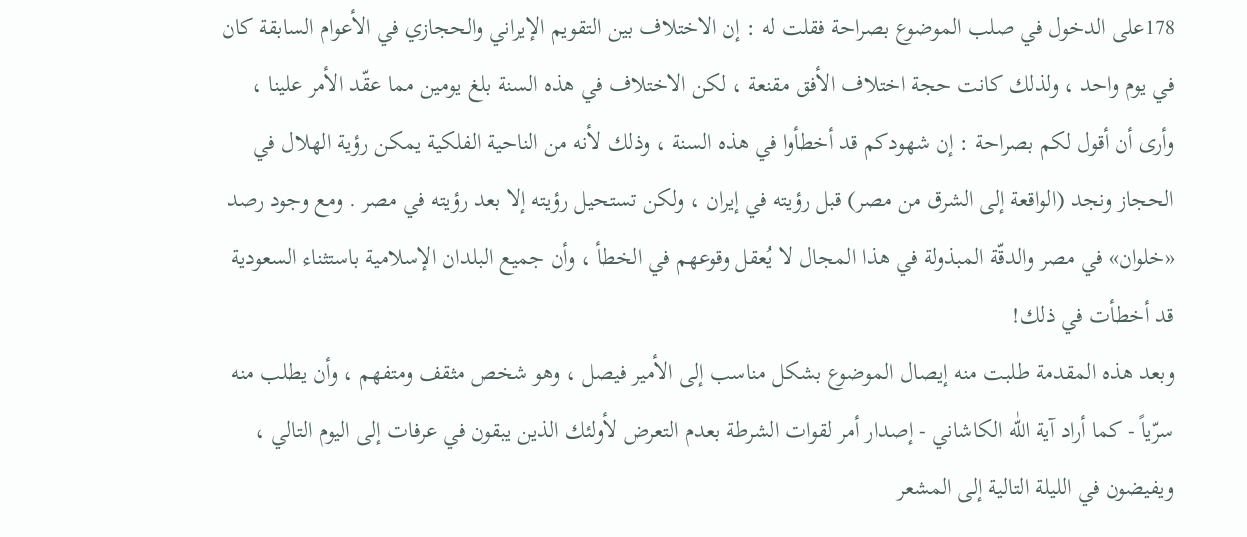178على الدخول في صلب الموضوع بصراحة فقلت له : إن الاختلاف بين التقويم الإيراني والحجازي في الأعوام السابقة كان في يوم واحد ، ولذلك كانت حجة اختلاف الأفق مقنعة ، لكن الاختلاف في هذه السنة بلغ يومين مما عقّد الأمر علينا ، وأرى أن أقول لكم بصراحة : إن شهودكم قد أخطأوا في هذه السنة ، وذلك لأنه من الناحية الفلكية يمكن رؤية الهلال في الحجاز ونجد (الواقعة إلى الشرق من مصر) قبل رؤيته في إيران ، ولكن تستحيل رؤيته إلا بعد رؤيته في مصر . ومع وجود رصد «خلوان» في مصر والدقّة المبذولة في هذا المجال لا يُعقل وقوعهم في الخطأ ، وأن جميع البلدان الإسلامية باستثناء السعودية قد أخطأت في ذلك!
وبعد هذه المقدمة طلبت منه إيصال الموضوع بشكل مناسب إلى الأمير فيصل ، وهو شخص مثقف ومتفهم ، وأن يطلب منه سرّياً - كما أراد آية اللّٰه الكاشاني - إصدار أمر لقوات الشرطة بعدم التعرض لأولئك الذين يبقون في عرفات إلى اليوم التالي ، ويفيضون في الليلة التالية إلى المشعر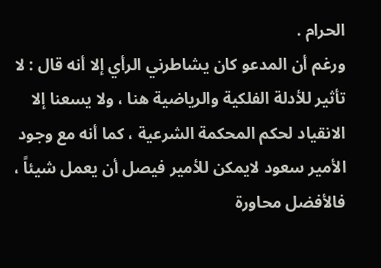الحرام .
ورغم أن المدعو كان يشاطرني الرأي إلا أنه قال : لا تأثير للأدلة الفلكية والرياضية هنا ، ولا يسعنا إلا الانقياد لحكم المحكمة الشرعية ، كما أنه مع وجود الأمير سعود لايمكن للأمير فيصل أن يعمل شيئاً ، فالأفضل محاورة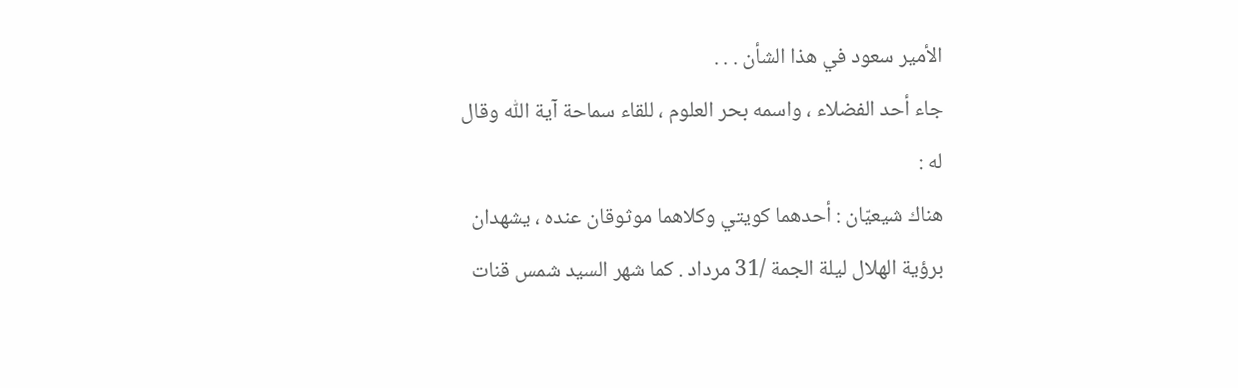الأمير سعود في هذا الشأن . . .
جاء أحد الفضلاء ، واسمه بحر العلوم ، للقاء سماحة آية اللّٰه وقال له :
هناك شيعيّان : أحدهما كويتي وكلاهما موثوقان عنده ، يشهدان برؤية الهلال ليلة الجمة /31 مرداد . كما شهر السيد شمس قنات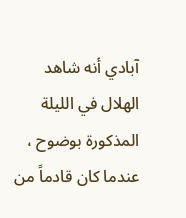آبادي أنه شاهد الهلال في الليلة المذكورة بوضوح ، عندما كان قادماً من